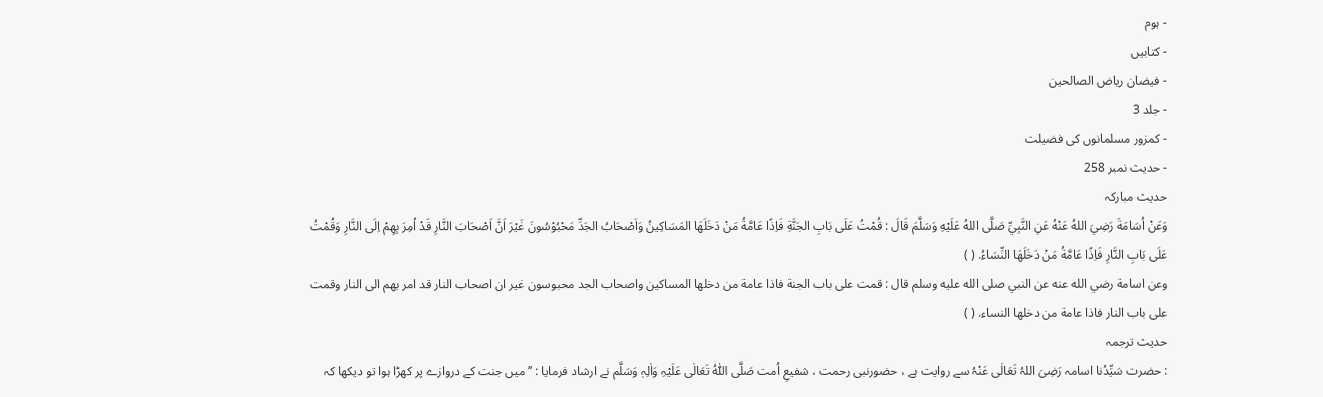- ہوم
- کتابیں
- فیضان ریاض الصالحین
- جلد 3
- کمزور مسلمانوں کی فضیلت
- حدیث نمبر 258
حدیث مبارکہ
وَعَنْ اُسَامَةَ رَضِيَ اللهُ عَنْهُ عَنِ النَّبِيِّ صَلَّى اللهُ عَلَيْهِ وَسَلَّمَ قَالَ : قُمْتُ عَلَى بَابِ الجَنَّةِ فَاِذًا عَامَّةُ مَنْ دَخَلَهَا المَسَاكِينُ وَاَصْحَابُ الجَدِّ مَحْبُوْسُونَ غَيْرَ اَنَّ اَصْحَابَ النَّارِ قَدْ اُمِرَ بِهِمْ اِلَى النَّارِ وَقُمْتُ عَلَى بَابِ النَّارِ فَاِذًا عَامَّةُ مَنْ دَخَلَهَا النِّسَاءُ. ( )
وعن اسامة رضي الله عنه عن النبي صلى الله عليه وسلم قال : قمت على باب الجنة فاذا عامة من دخلها المساكين واصحاب الجد محبوسون غير ان اصحاب النار قد امر بهم الى النار وقمت على باب النار فاذا عامة من دخلها النساء. ( )
حدیث ترجمہ
: حضرت سَیِّدُنا اسامہ رَضِیَ اللہُ تَعَالٰی عَنْہُ سے روایت ہے ، حضورنبی رحمت ، شفیعِ اُمت صَلَّی اللّٰہُ تَعَالٰی عَلَیْہِ وَاٰلِہٖ وَسَلَّم نے ارشاد فرمایا : ’’میں جنت کے دروازے پر کھڑا ہوا تو دیکھا کہ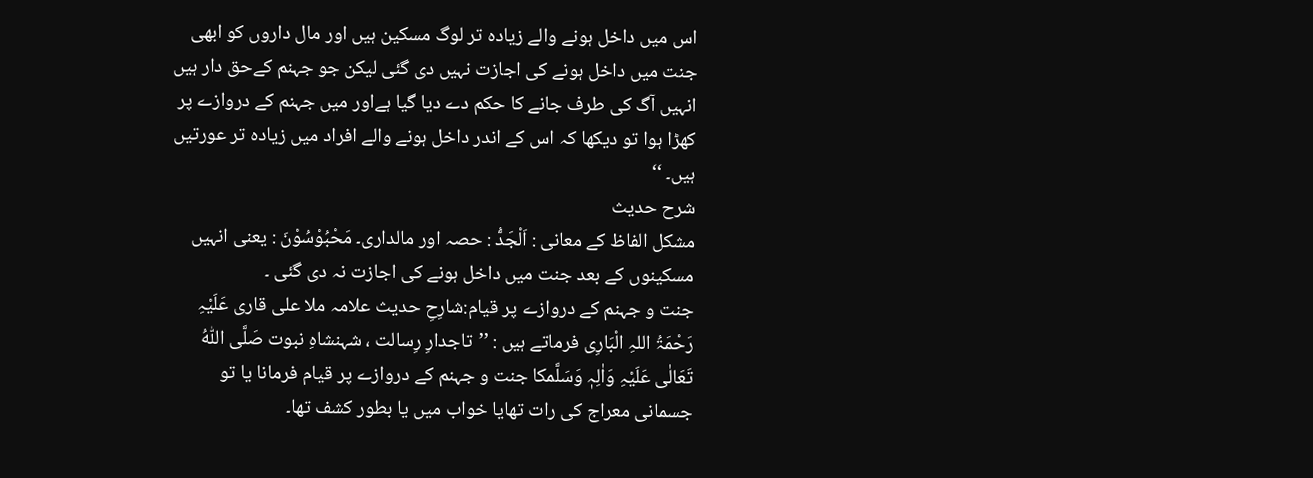اس میں داخل ہونے والے زیادہ تر لوگ مسکین ہیں اور مال داروں کو ابھی جنت میں داخل ہونے کی اجازت نہیں دی گئی لیکن جو جہنم کےحق دار ہیں انہیں آگ کی طرف جانے کا حکم دے دیا گیا ہےاور میں جہنم کے دروازے پر کھڑا ہوا تو دیکھا کہ اس کے اندر داخل ہونے والے افراد میں زیادہ تر عورتیں ہیں۔ ‘‘
شرح حدیث
مشکل الفاظ کے معانی : اَلْجَدُّ : حصہ اور مالداری۔ مَحْبُوْسُوْنَ : یعنی انہیں مسکینوں کے بعد جنت میں داخل ہونے کی اجازت نہ دی گئی ۔
جنت و جہنم کے دروازے پر قیام:شارِحِ حدیث علامہ ملا علی قاری عَلَیْہِ رَحْمَۃُ اللہِ الْبَارِی فرماتے ہیں : ’’تاجدارِ رِسالت ، شہنشاہِ نبوت صَلَّی اللّٰہُ تَعَالٰی عَلَیْہِ وَاٰلِہٖ وَسَلَّمکا جنت و جہنم کے دروازے پر قیام فرمانا یا تو جسمانی معراج کی رات تھایا خواب میں یا بطور کشف تھا۔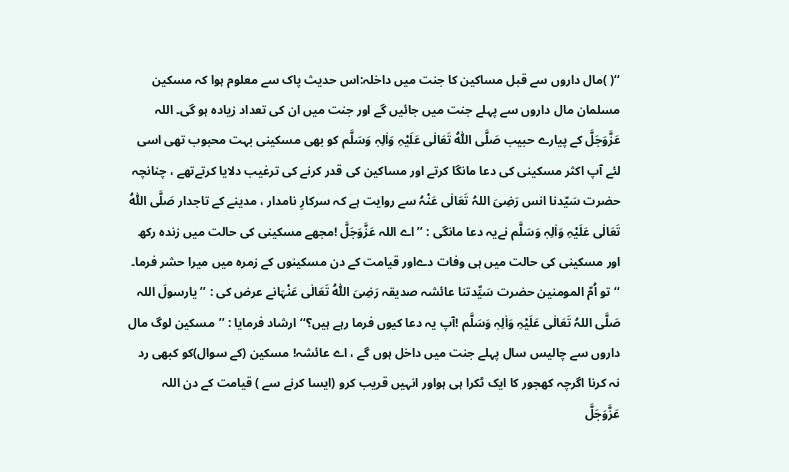‘‘( )مال داروں سے قبل مساکین کا جنت میں داخلہ:اس حدیث پاک سے معلوم ہوا کہ مسکین مسلمان مال داروں سے پہلے جنت میں جائیں گے اور جنت میں ان کی تعداد زیادہ ہو گی۔ اللہ عَزَّوَجَلَّ کے پیارے حبیب صَلَّی اللّٰہُ تَعَالٰی عَلَیْہِ وَاٰلِہٖ وَسَلَّم کو بھی مسکینی بہت محبوب تھی اسی لئے آپ اکثر مسکینی کی دعا مانگا کرتے اور مساکین کی قدر کرنے کی ترغیب دلایا کرتےتھے ، چنانچہ حضرت سَیّدنا انس رَضِیَ اللہُ تَعَالٰی عَنْہُ سے روایت ہے کہ سرکارِ نامدار ، مدینے کے تاجدار صَلَّی اللّٰہُ تَعَالٰی عَلَیْہِ وَاٰلِہٖ وَسَلَّم نےیہ دعا مانگی : ’’اے اللہ عَزَّوَجَلَّ !مجھے مسکینی کی حالت میں زندہ رکھ اور مسکینی کی حالت میں ہی وفات دےاور قیامت کے دن مسکینوں کے زمرہ میں میرا حشر فرما۔ ‘‘ تو اُمّ المومنین حضرت سَیِّدتنا عائشہ صدیقہ رَضِیَ اللّٰہُ تَعَالٰی عَنْہَانے عرض کی : ’’یارسولَ اللہ صَلَّی اللہُ تَعَالٰی عَلَیْہِ وَاٰلِہٖ وَسَلَّم !آپ یہ دعا کیوں فرما رہے ہیں؟‘‘ ارشاد فرمایا : ’’مسکین لوگ مال داروں سے چالیس سال پہلے جنت میں داخل ہوں گے ، اے عائشہ! مسکین (کے سوال)کو کبھی رد نہ کرنا اگرچہ کھجور کا ایک ٹکرا ہی ہواور انہیں قریب کرو (ایسا کرنے سے ) قیامت کے دن اللہ عَزَّوَجَلَّ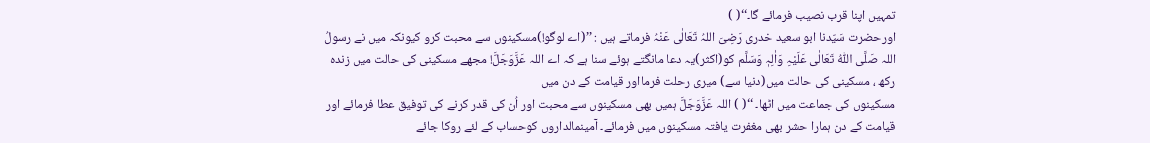تمہیں اپنا قرب نصیب فرمائے گا۔‘‘( )
اورحضرت سَیّدنا ابو سعید خدری رَضِیَ اللہُ تَعَالٰی عَنْہُ فرماتے ہیں : ’’(اے لوگو!)مسکینوں سے محبت کرو کیونکہ میں نے رسولُ اللہ صَلَّی اللّٰہُ تَعَالٰی عَلَیْہِ وَاٰلِہٖ وَسَلَّم کو(اکثر)یہ دعا مانگتے ہوئے سنا ہے کہ اے اللہ عَزَّوَجَلَّ! مجھے مسکینی کی حالت میں زندہ رکھ ، مسکینی کی حالت میں(دنیا سے) میری رحلت فرمااور قیامت کے دن میں
مسکینوں کی جماعت میں اٹھا۔ ‘‘( ) اللہ عَزَّوَجَلَّ ہمیں بھی مسکینوں سے محبت اور اُن کی قدر کرنے کی توفیق عطا فرمائے اور قیامت کے دن ہمارا حشر بھی مغفرت یافتہ مسکینوں میں فرمائے۔ آمینمالداروں کوحساب کے لئے روکا جائے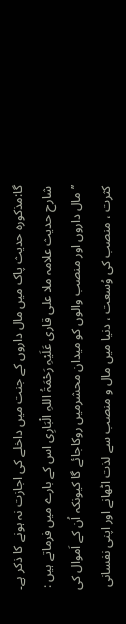گا:مذکورہ حدیث پاک میں مال داروں کے جنت میں داخلے کی اجازت نہ ہونے کا ذکر ہے۔ شارح حدیث علامہ ملا علی قاری عَلَیْہِ رَحْمَۃُ اللہِ الْبَارِی اس کے بارے میں فرماتے ہیں : ’’مال داروں اور منصب والوں کو میدان محشرمیں روکاجائے گا کیونکہ اُن کے اَموال کی کثرت ، منصب کی وُسعت ، دنیا میں مال و منصب سے لذت اٹھانے اور اپنی نفسانی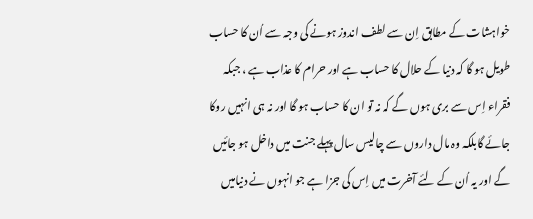خواہشات کے مطابق اِن سے لطف اندوز ہونے کی وجہ سے اُن کا حساب طویل ہو گا کہ دنیا کے حلال کا حساب ہے اور حرام کا عذاب ہے ، جبکہ فقراء اِس سے بری ہوں گے کہ نہ تو ان کا حساب ہو گا اور نہ ہی انہیں روکا جائے گابلکہ وہ مال داروں سے چالیس سال پہلے جنت میں داخل ہو جائیں گے اور یہ اُن کے لئے آخرت میں اِس کی جزا ہے جو انہوں نے دنیامیں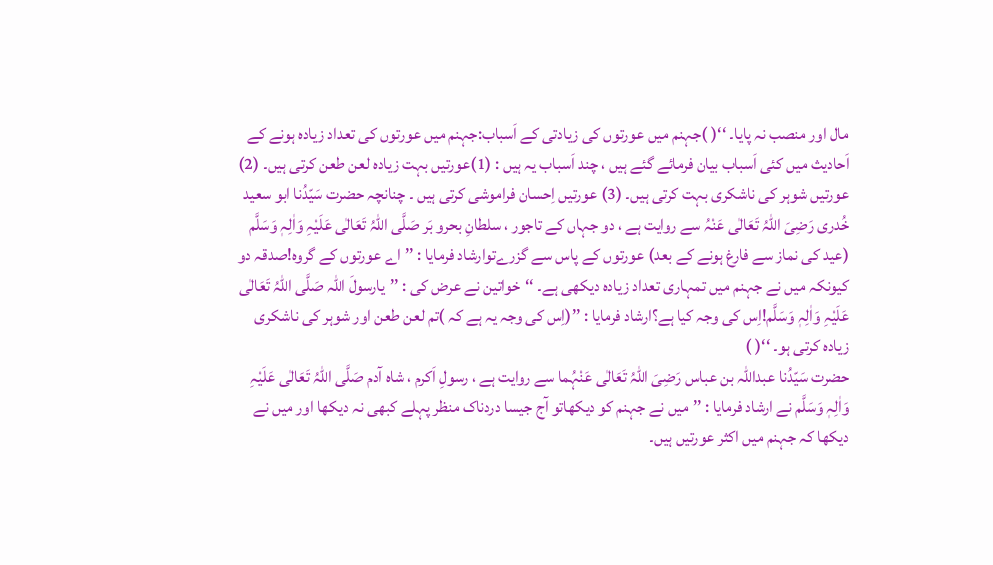مال اور منصب نہ پایا۔ ‘‘( )جہنم میں عورتوں کی زیادتی کے اَسباب:جہنم میں عورتوں کی تعداد زیادہ ہونے کے اَحادیث میں کئی اَسباب بیان فرمائے گئے ہیں ، چند اَسباب یہ ہیں : (1)عورتیں بہت زیادہ لعن طعن کرتی ہیں۔ (2) عورتیں شوہر کی ناشکری بہت کرتی ہیں۔ (3) عورتیں اِحسان فراموشی کرتی ہیں ۔ چنانچہ حضرت سَیّدُنا ابو سعید خُدری رَضِیَ اللہُ تَعَالٰی عَنْہُ سے روایت ہے ، دو جہاں کے تاجور ، سلطانِ بحرو بَر صَلَّی اللّٰہُ تَعَالٰی عَلَیْہِ وَاٰلِہٖ وَسَلَّم (عید کی نماز سے فارغ ہونے کے بعد) عورتوں کے پاس سے گزرےتوارشاد فرمایا : ’’اے عورتوں کے گروہ!صدقہ دو کیونکہ میں نے جہنم میں تمہاری تعداد زیادہ دیکھی ہے۔ ‘‘خواتین نے عرض کی : ’’یارسولَ اللہ صَلَّی اللّٰہُ تَعَالٰی عَلَیْہِ وَاٰلِہٖ وَسَلَّم!اِس کی وجہ کیا ہے؟ارشاد فرمایا : ’’(اِس کی وجہ یہ ہے کہ )تم لعن طعن اور شوہر کی ناشکری زیادہ کرتی ہو۔ ‘‘( )
حضرت سَیّدُنا عبداللہ بن عباس رَضِیَ اللہُ تَعَالٰی عَنْہُما سے روایت ہے ، رسولِ اَکرم ، شاہ آدم صَلَّی اللّٰہُ تَعَالٰی عَلَیْہِ وَاٰلِہٖ وَسَلَّم نے ارشاد فرمایا : ’’میں نے جہنم کو دیکھاتو آج جیسا دردناک منظر پہلے کبھی نہ دیکھا اور میں نے دیکھا کہ جہنم میں اکثر عورتیں ہیں۔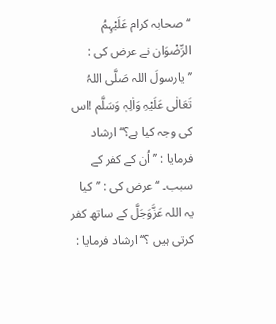‘‘صحابہ کرام عَلَیْہِمُ الرِّضْوَان نے عرض کی : ’’یارسولَ اللہ صَلَّی اللہُ تَعَالٰی عَلَیْہِ وَاٰلِہٖ وَسَلَّم !اس کی وجہ کیا ہے؟‘‘ارشاد فرمایا : ’’اُن کے کفر کے سبب۔ ‘‘عرض کی : ’’کیا یہ اللہ عَزَّوَجَلَّ کے ساتھ کفر کرتی ہیں ؟‘‘ارشاد فرمایا :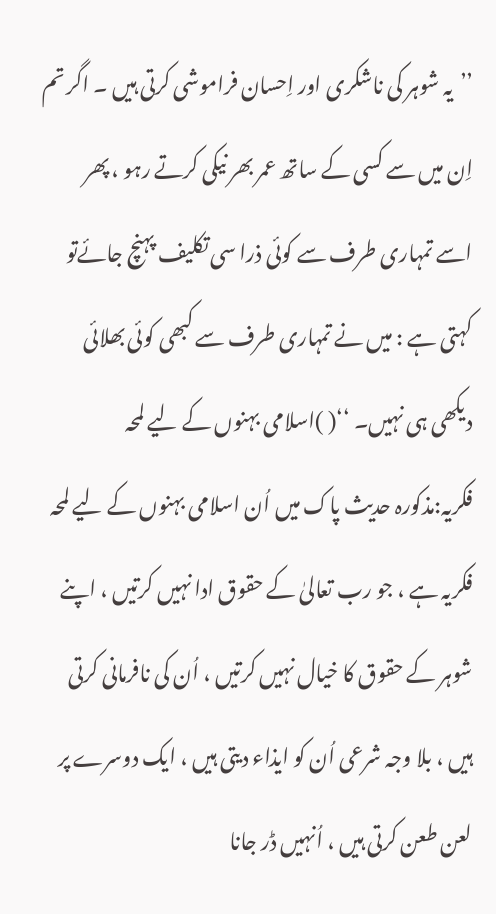’’یہ شوہر کی ناشکری اور اِحسان فراموشی کرتی ہیں ۔ اگر تم اِن میں سے کسی کے ساتھ عمر بھر نیکی کرتے رہو ، پھر اسے تمہاری طرف سے کوئی ذرا سی تکلیف پہنچ جائےتو کہتی ہے : میں نے تمہاری طرف سے کبھی کوئی بھلائی دیکھی ہی نہیں۔ ‘‘( )اسلامی بہنوں کے لیے لمحہ فکریہ:مذکورہ حدیث پاک میں اُن اسلامی بہنوں کے لیے لمحہ فکریہ ہے ، جو رب تعالیٰ کے حقوق ادا نہیں کرتیں ، اپنے شوہر کے حقوق کا خیال نہیں کرتیں ، اُن کی نافرمانی کرتی ہیں ، بلا وجہ شرعی اُن کو ایذاء دیتی ہیں ، ایک دوسرے پر لعن طعن کرتی ہیں ، اُنہیں ڈر جانا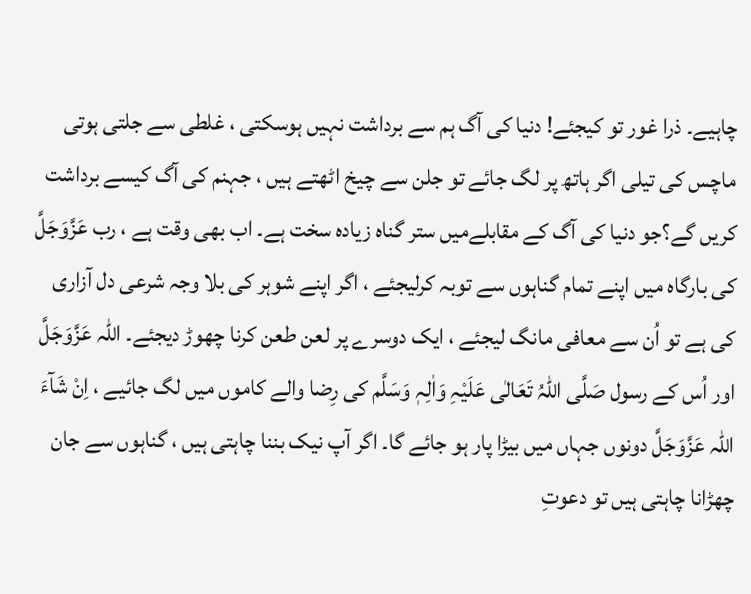چاہیے۔ ذرا غور تو کیجئے! دنیا کی آگ ہم سے برداشت نہیں ہوسکتی ، غلطی سے جلتی ہوتی ماچس کی تیلی اگر ہاتھ پر لگ جائے تو جلن سے چیخ اٹھتے ہیں ، جہنم کی آگ کیسے برداشت کریں گے؟جو دنیا کی آگ کے مقابلےمیں ستر گناہ زیادہ سخت ہے۔ اب بھی وقت ہے ، رب عَزَّوَجَلَّ کی بارگاہ میں اپنے تمام گناہوں سے توبہ کرلیجئے ، اگر اپنے شوہر کی بلا وجہ شرعی دل آزاری کی ہے تو اُن سے معافی مانگ لیجئے ، ایک دوسرے پر لعن طعن کرنا چھوڑ دیجئے۔ اللہ عَزَّوَجَلَّ اور اُس کے رسول صَلَّی اللہُ تَعَالٰی عَلَیْہِ وَاٰلِہٖ وَسَلَّم کی رِضا والے کاموں میں لگ جائیے ، اِنْ شَآءَ اللہ عَزَّوَجَلَّ دونوں جہاں میں بیڑا پار ہو جائے گا۔ اگر آپ نیک بننا چاہتی ہیں ، گناہوں سے جان چھڑانا چاہتی ہیں تو دعوتِ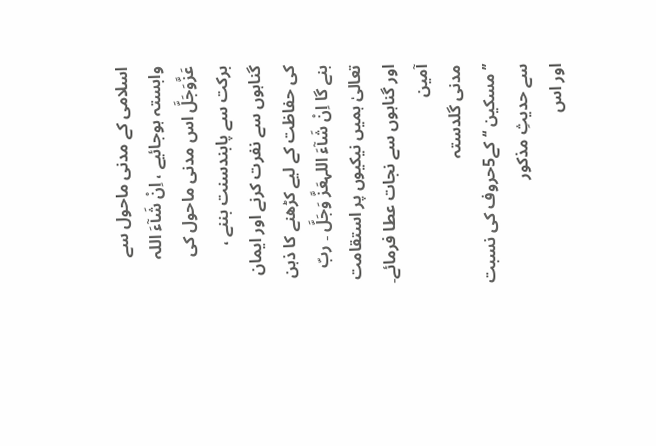اسلامی کے مدنی ماحول سے وابستہ ہوجائیے ، اِنْ شَآءَ اللہ عَزَّوَجَلَّ اس مدنی ماحول کی برکت سے پابندسنت بننے ، گناہوں سے نفرت کرنے اور ایمان کی حفاظت کے لیے کڑھنے کا ذہن بنے گا اِنْ شَآءَ اللہعَزَّ وَجَلَّ ۔ ربّ تعالیٰ ہمیں نیکیوں پر استقامت اور گناہوں سے نجات عطا فرمائے۔ آمین
مدنی گلدستہ
’’مسکین ‘‘کے5حروف کی نسبت سے حدیثِ مذکور
اور اس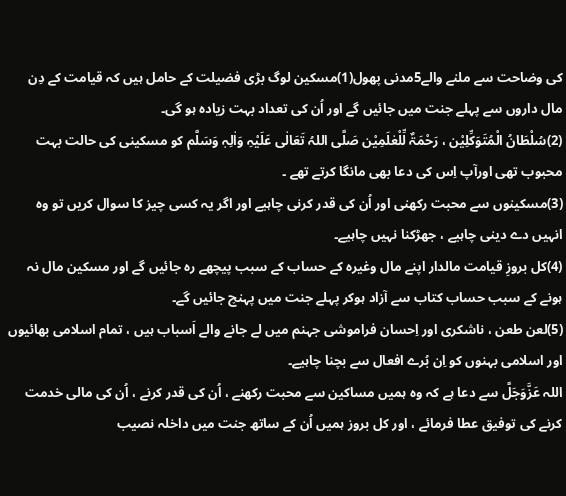کی وضاحت سے ملنے والے5مدنی پھول(1)مسکین لوگ بڑی فضیلت کے حامل ہیں کہ قیامت کے دِن مال داروں سے پہلے جنت میں جائیں گے اور اُن کی تعداد بہت زیادہ ہو گی۔
(2)سُلْطَانُ الْمُتَوَکِّلِیْن ، رَحْمَۃٌ لِّلْعٰلَمِیْن صَلَّی اللہُ تَعَالٰی عَلَیْہِ وَاٰلِہٖ وَسَلَّم کو مسکینی کی حالت بہت محبوب تھی اورآپ اِس کی دعا بھی مانگا کرتے تھے ۔
(3)مسکینوں سے محبت رکھنی اور اُن کی قدر کرنی چاہیے اور اگر یہ کسی چیز کا سوال کریں تو وہ انہیں دے دینی چاہیے ، جھڑکنا نہیں چاہیے۔
(4)کل بروزِ قیامت مالدار اپنے مال وغیرہ کے حساب کے سبب پیچھے رہ جائیں گے اور مسکین مال نہ ہونے کے سبب حساب کتاب سے آزاد ہوکر پہلے جنت میں پہنچ جائیں گے۔
(5)لعن طعن ، ناشکری اور اِحسان فراموشی جہنم میں لے جانے والے اَسباب ہیں ، تمام اسلامی بھائیوں اور اسلامی بہنوں کو اِن بُرے افعال سے بچنا چاہیے۔
اللہ عَزَّوَجَلَّ سے دعا ہے کہ وہ ہمیں مساکین سے محبت رکھنے ، اُن کی قدر کرنے ، اُن کی مالی خدمت کرنے کی توفیق عطا فرمائے ، اور کل بروز ہمیں اُن کے ساتھ جنت میں داخلہ نصیب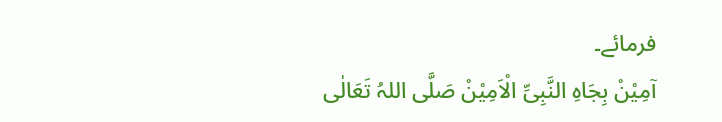فرمائے۔
آمِیْنْ بِجَاہِ النَّبِیِّ الْاَمِیْنْ صَلَّی اللہُ تَعَالٰی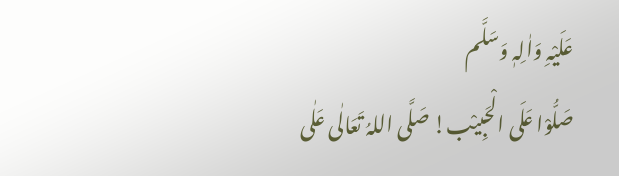عَلَیْہِ وَاٰلِہٖ وَسَلَّم
صَلُّوْا عَلَی الْحَبِیْب! صَلَّی اللہُ تَعَالٰی عَلٰی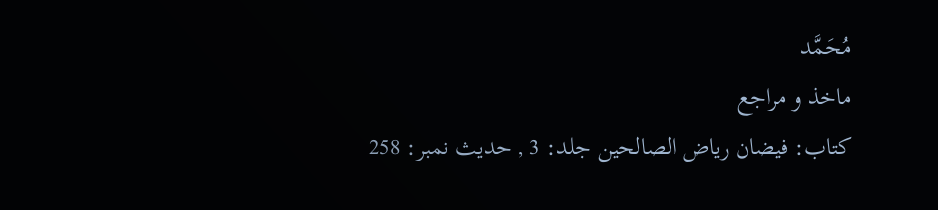مُحَمَّد
ماخذ و مراجع
کتاب: فیضان ریاض الصالحین جلد: 3 , حدیث نمبر: 258